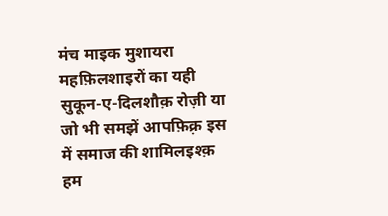मंच माइक मुशायरा महफ़िलशाइरों का यही सुकून-ए-दिलशौक़ रोज़ी या जो भी समझें आपफ़िक़्र इस में समाज की शामिलइश्क़ हम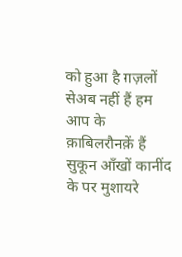को हुआ है ग़ज़लों सेअब नहीं हैं हम आप के क़ाबिलरौनक़ें हैं सुकून आँखों कानींद के पर मुशायरे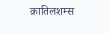क़ातिलशम्स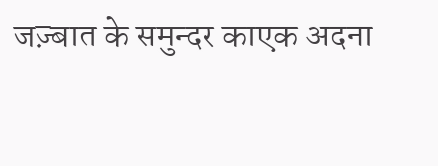जज़्बात के समुन्दर काएक अदना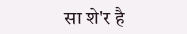सा शे'र है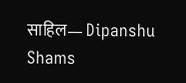साहिल— Dipanshu Shams